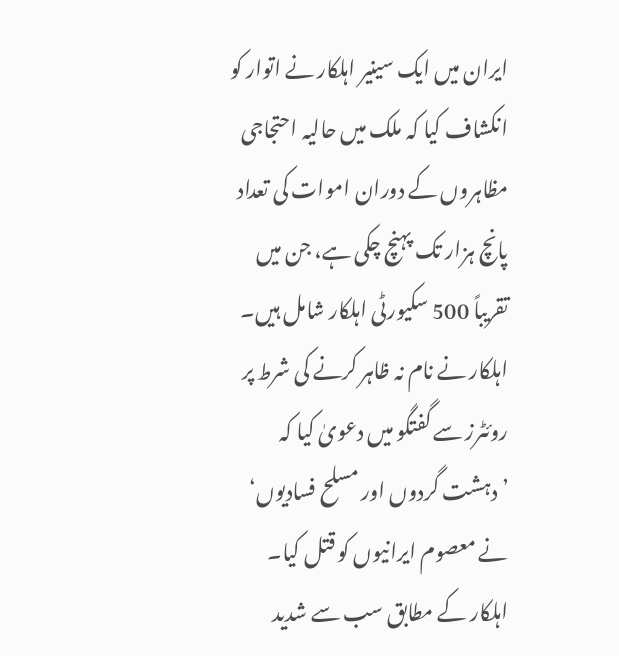ایران میں ایک سینیر اہلکار نے اتوار کو انکشاف کیا کہ ملک میں حالیہ احتجاجی مظاہروں کے دوران اموات کی تعداد پانچ ہزار تک پہنچ چکی ہے، جن میں تقریباً 500 سکیورٹی اہلکار شامل ہیں۔
اہلکار نے نام نہ ظاہر کرنے کی شرط پر روئٹرز سے گفتگو میں دعویٰ کیا کہ ’دہشت گردوں اور مسلح فسادیوں‘ نے معصوم ایرانیوں کو قتل کیا۔
اہلکار کے مطابق سب سے شدید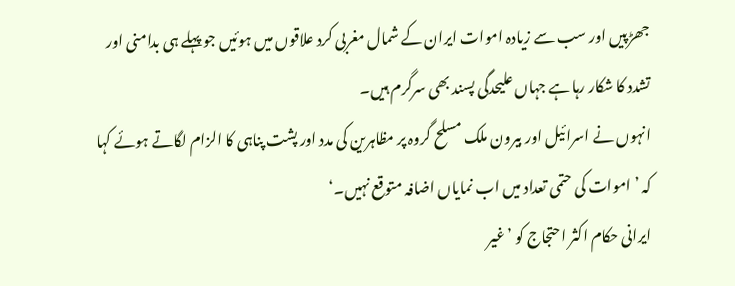جھڑپیں اور سب سے زیادہ اموات ایران کے شمال مغربی کرد علاقوں میں ہوئیں جو پہلے ہی بدامنی اور تشدد کا شکار رہا ہے جہاں علیحدگی پسند بھی سرگرم ہیں۔
انہوں نے اسرائیل اور بیرون ملک مسلح گروہ پر مظاہرین کی مدد اور پشت پناہی کا الزام لگاتے ہوئے کہا کہ ’اموات کی حتمی تعداد میں اب نمایاں اضافہ متوقع نہیں۔‘
ایرانی حکام اکثر احتجاج کو ’غیر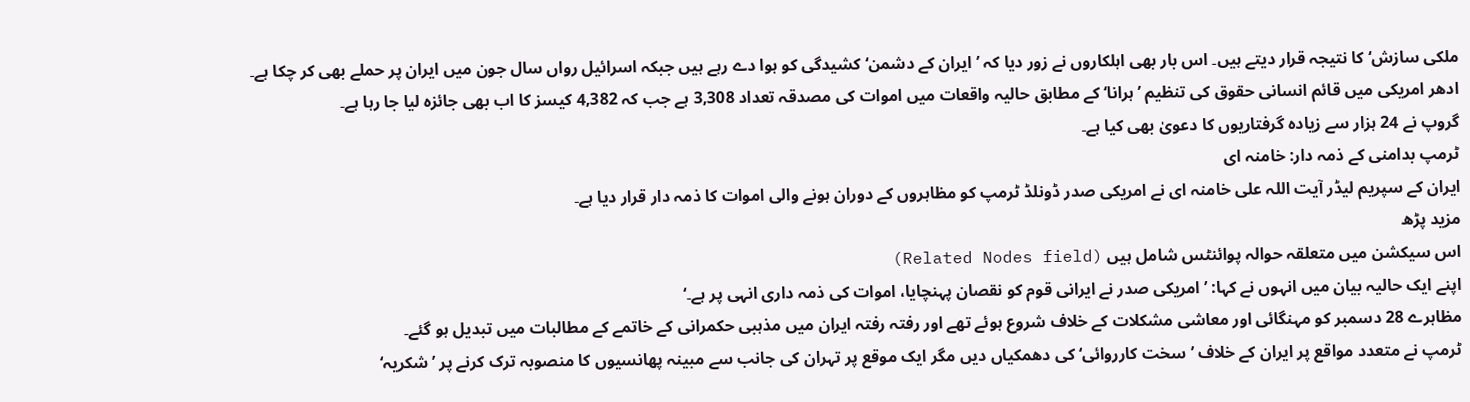ملکی سازش‘ کا نتیجہ قرار دیتے ہیں۔ اس بار بھی اہلکاروں نے زور دیا کہ ’ایران کے دشمن‘ کشیدگی کو ہوا دے رہے ہیں جبکہ اسرائیل رواں سال جون میں ایران پر حملے بھی کر چکا ہے۔
ادھر امریکی میں قائم انسانی حقوق کی تنظیم ’ہرانا‘ کے مطابق حالیہ واقعات میں اموات کی مصدقہ تعداد 3,308 ہے جب کہ 4,382 کیسز کا اب بھی جائزہ لیا جا رہا ہے۔
گروپ نے 24 ہزار سے زیادہ گرفتاریوں کا دعویٰ بھی کیا ہے۔
ٹرمپ بدامنی کے ذمہ دار: خامنہ ای
ایران کے سپریم لیڈر آیت اللہ علی خامنہ ای نے امریکی صدر ڈونلڈ ٹرمپ کو مظاہروں کے دوران ہونے والی اموات کا ذمہ دار قرار دیا ہے۔
مزید پڑھ
اس سیکشن میں متعلقہ حوالہ پوائنٹس شامل ہیں (Related Nodes field)
اپنے ایک حالیہ بیان میں انہوں نے کہا: ’امریکی صدر نے ایرانی قوم کو نقصان پہنچایا، اموات کی ذمہ داری انہی پر ہے۔‘
مظاہرے 28 دسمبر کو مہنگائی اور معاشی مشکلات کے خلاف شروع ہوئے تھے اور رفتہ رفتہ ایران میں مذہبی حکمرانی کے خاتمے کے مطالبات میں تبدیل ہو گئے۔
ٹرمپ نے متعدد مواقع پر ایران کے خلاف ’سخت کارروائی‘ کی دھمکیاں دیں مگر ایک موقع پر تہران کی جانب سے مبینہ پھانسیوں کا منصوبہ ترک کرنے پر ’شکریہ‘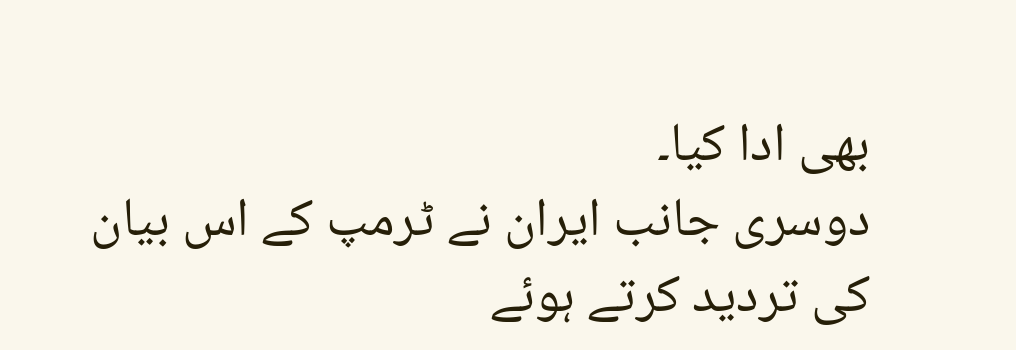بھی ادا کیا۔
دوسری جانب ایران نے ٹرمپ کے اس بیان کی تردید کرتے ہوئے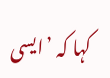کہا کہ ’ایسی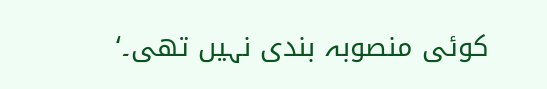کوئی منصوبہ بندی نہیں تھی۔‘